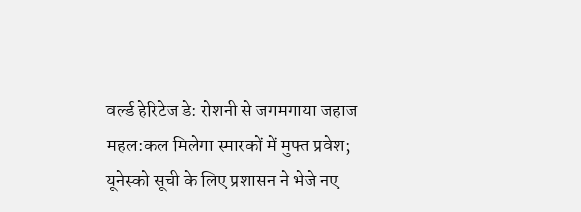वर्ल्ड हेरिटेज डे: रोशनी से जगमगाया जहाज महल:कल मिलेगा स्मारकों में मुफ्त प्रवेश; यूनेस्को सूची के लिए प्रशासन ने भेजे नए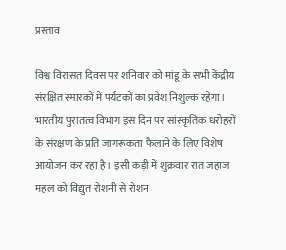प्रस्ताव

विश्व विरासत दिवस पर शनिवार को मांडू के सभी केंद्रीय संरक्षित स्मारकों में पर्यटकों का प्रवेश निशुल्क रहेगा। भारतीय पुरातत्व विभाग इस दिन पर सांस्कृतिक धरोहरों के संरक्षण के प्रति जागरूकता फैलाने के लिए विशेष आयोजन कर रहा है। इसी कड़ी में शुक्रवार रात जहाज महल को विद्युत रोशनी से रोशन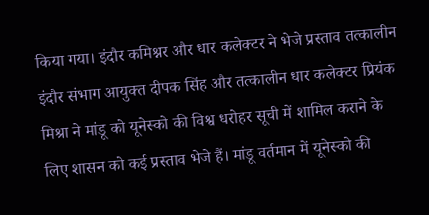किया गया। इंदौर कमिश्नर और धार कलेक्टर ने भेजे प्रस्ताव तत्कालीन इंदौर संभाग आयुक्त दीपक सिंह और तत्कालीन धार कलेक्टर प्रियंक मिश्रा ने मांडू को यूनेस्को की विश्व धरोहर सूची में शामिल कराने के लिए शासन को कई प्रस्ताव भेजे हैं। मांडू वर्तमान में यूनेस्को की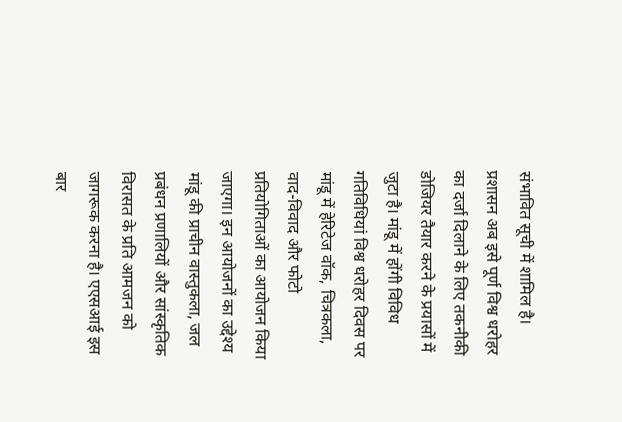संभावित सूची में शामिल है। प्रशासन अब इसे पूर्ण विश्व धरोहर का दर्जा दिलाने के लिए तकनीकी डोजियर तैयार करने के प्रयासों में जुटा है। मांडू में होंगी विविध गतिविधियां विश्व धरोहर दिवस पर मांडू में हेरिटेज वॉक, चित्रकला, वाद-विवाद और फोटो प्रतियोगिताओं का आयोजन किया जाएगा। इन आयोजनों का उद्देश्य मांडू की प्राचीन वास्तुकला, जल प्रबंधन प्रणालियों और सांस्कृतिक विरासत के प्रति आमजन को जागरूक करना है। एएसआई इस बार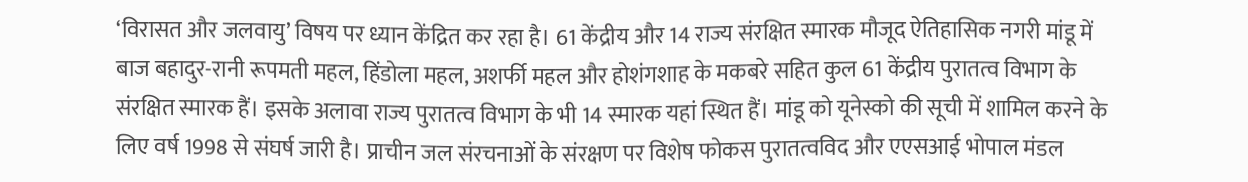‘विरासत और जलवायु’ विषय पर ध्यान केंद्रित कर रहा है। 61 केंद्रीय और 14 राज्य संरक्षित स्मारक मौजूद ऐतिहासिक नगरी मांडू में बाज बहादुर-रानी रूपमती महल, हिंडोला महल, अशर्फी महल और होशंगशाह के मकबरे सहित कुल 61 केंद्रीय पुरातत्व विभाग के संरक्षित स्मारक हैं। इसके अलावा राज्य पुरातत्व विभाग के भी 14 स्मारक यहां स्थित हैं। मांडू को यूनेस्को की सूची में शामिल करने के लिए वर्ष 1998 से संघर्ष जारी है। प्राचीन जल संरचनाओं के संरक्षण पर विशेष फोकस पुरातत्वविद और एएसआई भोपाल मंडल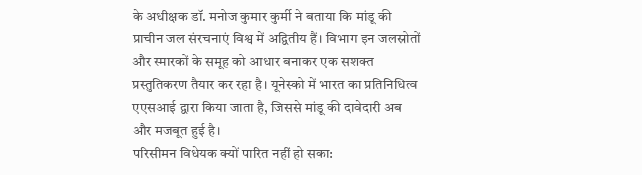के अधीक्षक डॉ. मनोज कुमार कुर्मी ने बताया कि मांडू की प्राचीन जल संरचनाएं विश्व में अद्वितीय हैं। विभाग इन जलस्रोतों और स्मारकों के समूह को आधार बनाकर एक सशक्त प्रस्तुतिकरण तैयार कर रहा है। यूनेस्को में भारत का प्रतिनिधित्व एएसआई द्वारा किया जाता है, जिससे मांडू की दावेदारी अब और मजबूत हुई है।
परिसीमन विधेयक क्यों पारित नहीं हो सका: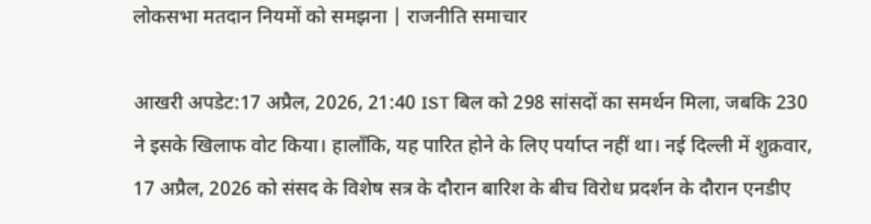लोकसभा मतदान नियमों को समझना | राजनीति समाचार

आखरी अपडेट:17 अप्रैल, 2026, 21:40 IST बिल को 298 सांसदों का समर्थन मिला, जबकि 230 ने इसके खिलाफ वोट किया। हालाँकि, यह पारित होने के लिए पर्याप्त नहीं था। नई दिल्ली में शुक्रवार, 17 अप्रैल, 2026 को संसद के विशेष सत्र के दौरान बारिश के बीच विरोध प्रदर्शन के दौरान एनडीए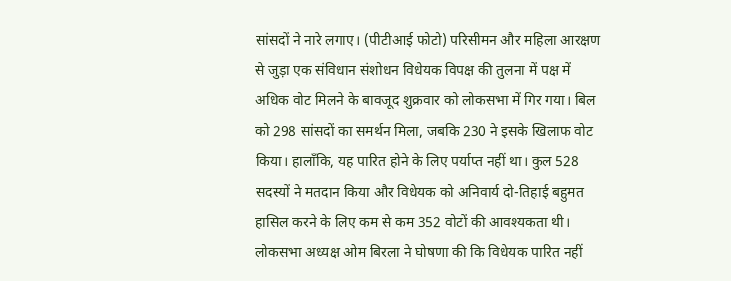सांसदों ने नारे लगाए। (पीटीआई फोटो) परिसीमन और महिला आरक्षण से जुड़ा एक संविधान संशोधन विधेयक विपक्ष की तुलना में पक्ष में अधिक वोट मिलने के बावजूद शुक्रवार को लोकसभा में गिर गया। बिल को 298 सांसदों का समर्थन मिला, जबकि 230 ने इसके खिलाफ वोट किया। हालाँकि, यह पारित होने के लिए पर्याप्त नहीं था। कुल 528 सदस्यों ने मतदान किया और विधेयक को अनिवार्य दो-तिहाई बहुमत हासिल करने के लिए कम से कम 352 वोटों की आवश्यकता थी। लोकसभा अध्यक्ष ओम बिरला ने घोषणा की कि विधेयक पारित नहीं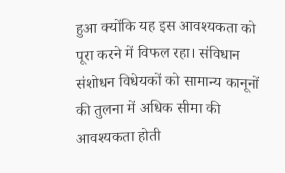हुआ क्योंकि यह इस आवश्यकता को पूरा करने में विफल रहा। संविधान संशोधन विधेयकों को सामान्य कानूनों की तुलना में अधिक सीमा की आवश्यकता होती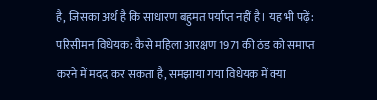है, जिसका अर्थ है कि साधारण बहुमत पर्याप्त नहीं है। यह भी पढ़ें: परिसीमन विधेयक: कैसे महिला आरक्षण 1971 की ठंड को समाप्त करने में मदद कर सकता है, समझाया गया विधेयक में क्या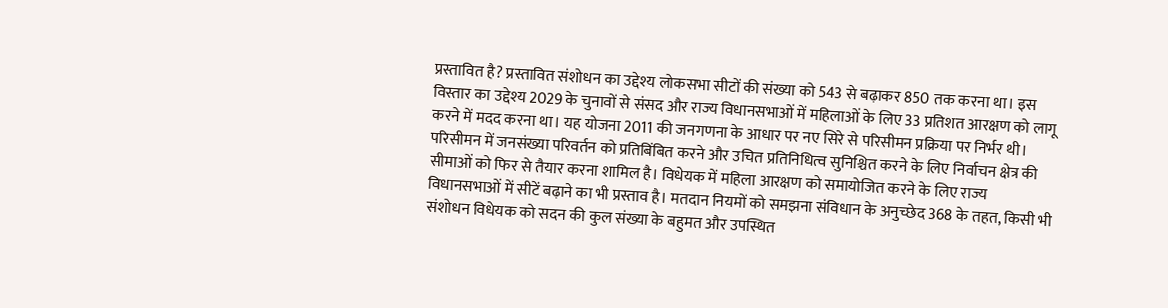प्रस्तावित है? प्रस्तावित संशोधन का उद्देश्य लोकसभा सीटों की संख्या को 543 से बढ़ाकर 850 तक करना था। इस विस्तार का उद्देश्य 2029 के चुनावों से संसद और राज्य विधानसभाओं में महिलाओं के लिए 33 प्रतिशत आरक्षण को लागू करने में मदद करना था। यह योजना 2011 की जनगणना के आधार पर नए सिरे से परिसीमन प्रक्रिया पर निर्भर थी। परिसीमन में जनसंख्या परिवर्तन को प्रतिबिंबित करने और उचित प्रतिनिधित्व सुनिश्चित करने के लिए निर्वाचन क्षेत्र की सीमाओं को फिर से तैयार करना शामिल है। विधेयक में महिला आरक्षण को समायोजित करने के लिए राज्य विधानसभाओं में सीटें बढ़ाने का भी प्रस्ताव है। मतदान नियमों को समझना संविधान के अनुच्छेद 368 के तहत, किसी भी संशोधन विधेयक को सदन की कुल संख्या के बहुमत और उपस्थित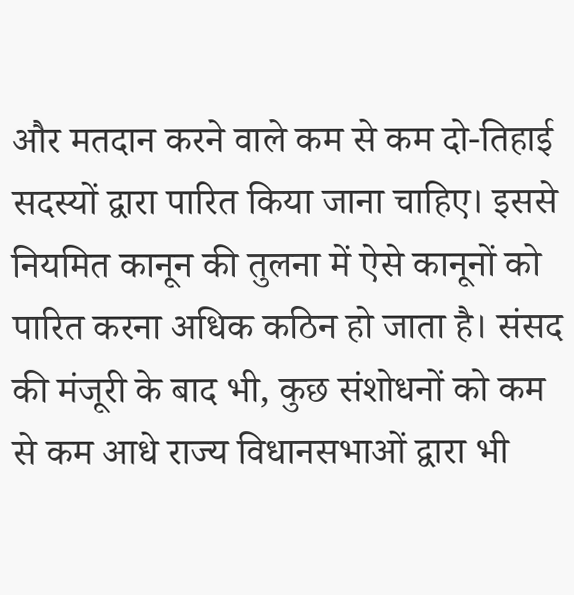और मतदान करने वाले कम से कम दो-तिहाई सदस्यों द्वारा पारित किया जाना चाहिए। इससे नियमित कानून की तुलना में ऐसे कानूनों को पारित करना अधिक कठिन हो जाता है। संसद की मंजूरी के बाद भी, कुछ संशोधनों को कम से कम आधे राज्य विधानसभाओं द्वारा भी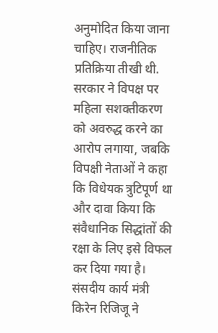अनुमोदित किया जाना चाहिए। राजनीतिक प्रतिक्रिया तीखी थी. सरकार ने विपक्ष पर महिला सशक्तीकरण को अवरुद्ध करने का आरोप लगाया, जबकि विपक्षी नेताओं ने कहा कि विधेयक त्रुटिपूर्ण था और दावा किया कि संवैधानिक सिद्धांतों की रक्षा के लिए इसे विफल कर दिया गया है। संसदीय कार्य मंत्री किरेन रिजिजू ने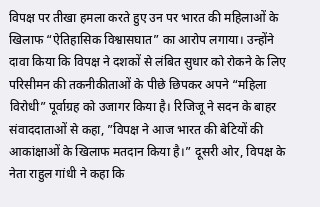विपक्ष पर तीखा हमला करते हुए उन पर भारत की महिलाओं के खिलाफ “ऐतिहासिक विश्वासघात” का आरोप लगाया। उन्होंने दावा किया कि विपक्ष ने दशकों से लंबित सुधार को रोकने के लिए परिसीमन की तकनीकीताओं के पीछे छिपकर अपने “महिला विरोधी” पूर्वाग्रह को उजागर किया है। रिजिजू ने सदन के बाहर संवाददाताओं से कहा, ”विपक्ष ने आज भारत की बेटियों की आकांक्षाओं के खिलाफ मतदान किया है।” दूसरी ओर, विपक्ष के नेता राहुल गांधी ने कहा कि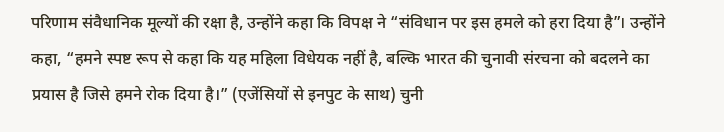परिणाम संवैधानिक मूल्यों की रक्षा है, उन्होंने कहा कि विपक्ष ने “संविधान पर इस हमले को हरा दिया है”। उन्होंने कहा, “हमने स्पष्ट रूप से कहा कि यह महिला विधेयक नहीं है, बल्कि भारत की चुनावी संरचना को बदलने का प्रयास है जिसे हमने रोक दिया है।” (एजेंसियों से इनपुट के साथ) चुनी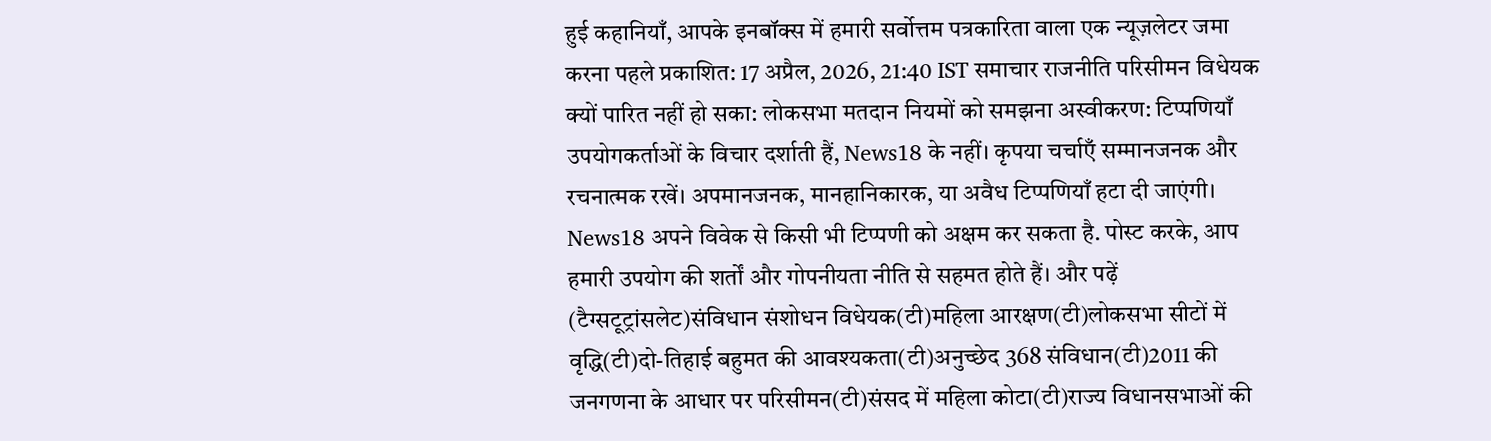हुई कहानियाँ, आपके इनबॉक्स में हमारी सर्वोत्तम पत्रकारिता वाला एक न्यूज़लेटर जमा करना पहले प्रकाशित: 17 अप्रैल, 2026, 21:40 IST समाचार राजनीति परिसीमन विधेयक क्यों पारित नहीं हो सका: लोकसभा मतदान नियमों को समझना अस्वीकरण: टिप्पणियाँ उपयोगकर्ताओं के विचार दर्शाती हैं, News18 के नहीं। कृपया चर्चाएँ सम्मानजनक और रचनात्मक रखें। अपमानजनक, मानहानिकारक, या अवैध टिप्पणियाँ हटा दी जाएंगी। News18 अपने विवेक से किसी भी टिप्पणी को अक्षम कर सकता है. पोस्ट करके, आप हमारी उपयोग की शर्तों और गोपनीयता नीति से सहमत होते हैं। और पढ़ें (टैग्सटूट्रांसलेट)संविधान संशोधन विधेयक(टी)महिला आरक्षण(टी)लोकसभा सीटों में वृद्धि(टी)दो-तिहाई बहुमत की आवश्यकता(टी)अनुच्छेद 368 संविधान(टी)2011 की जनगणना के आधार पर परिसीमन(टी)संसद में महिला कोटा(टी)राज्य विधानसभाओं की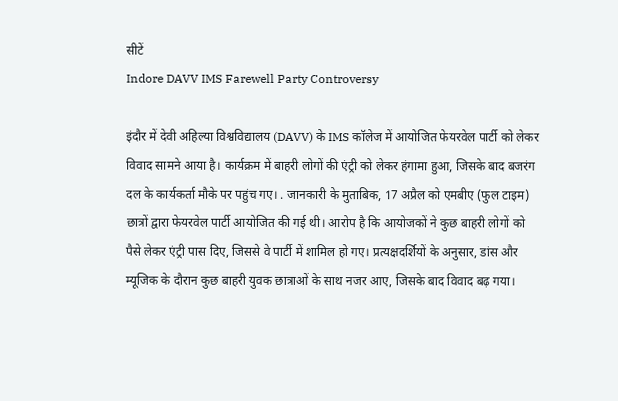सीटें
Indore DAVV IMS Farewell Party Controversy

इंदौर में देवी अहिल्या विश्वविद्यालय (DAVV) के IMS कॉलेज में आयोजित फेयरवेल पार्टी को लेकर विवाद सामने आया है। कार्यक्रम में बाहरी लोगों की एंट्री को लेकर हंगामा हुआ, जिसके बाद बजरंग दल के कार्यकर्ता मौके पर पहुंच गए। . जानकारी के मुताबिक, 17 अप्रैल को एमबीए (फुल टाइम) छात्रों द्वारा फेयरवेल पार्टी आयोजित की गई थी। आरोप है कि आयोजकों ने कुछ बाहरी लोगों को पैसे लेकर एंट्री पास दिए, जिससे वे पार्टी में शामिल हो गए। प्रत्यक्षदर्शियों के अनुसार, डांस और म्यूजिक के दौरान कुछ बाहरी युवक छात्राओं के साथ नजर आए, जिसके बाद विवाद बढ़ गया।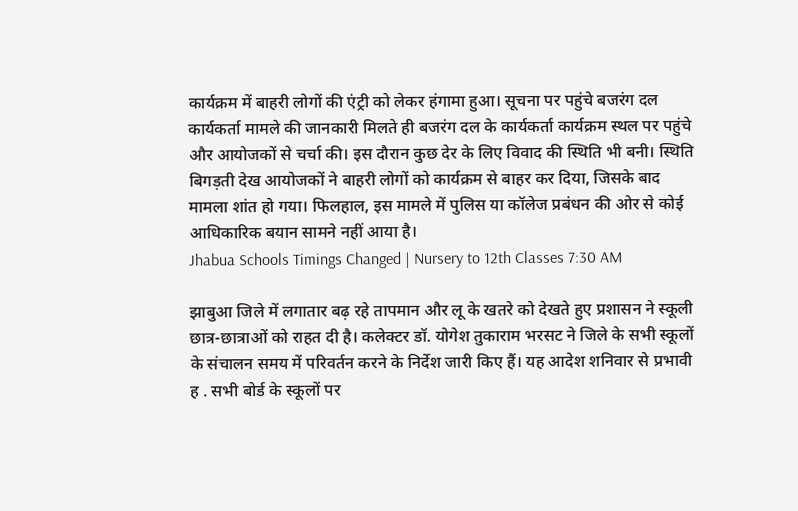कार्यक्रम में बाहरी लोगों की एंट्री को लेकर हंगामा हुआ। सूचना पर पहुंचे बजरंग दल कार्यकर्ता मामले की जानकारी मिलते ही बजरंग दल के कार्यकर्ता कार्यक्रम स्थल पर पहुंचे और आयोजकों से चर्चा की। इस दौरान कुछ देर के लिए विवाद की स्थिति भी बनी। स्थिति बिगड़ती देख आयोजकों ने बाहरी लोगों को कार्यक्रम से बाहर कर दिया, जिसके बाद मामला शांत हो गया। फिलहाल, इस मामले में पुलिस या कॉलेज प्रबंधन की ओर से कोई आधिकारिक बयान सामने नहीं आया है।
Jhabua Schools Timings Changed | Nursery to 12th Classes 7:30 AM

झाबुआ जिले में लगातार बढ़ रहे तापमान और लू के खतरे को देखते हुए प्रशासन ने स्कूली छात्र-छात्राओं को राहत दी है। कलेक्टर डॉ. योगेश तुकाराम भरसट ने जिले के सभी स्कूलों के संचालन समय में परिवर्तन करने के निर्देश जारी किए हैं। यह आदेश शनिवार से प्रभावी ह . सभी बोर्ड के स्कूलों पर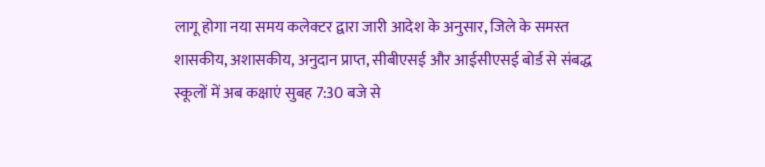लागू होगा नया समय कलेक्टर द्वारा जारी आदेश के अनुसार, जिले के समस्त शासकीय, अशासकीय, अनुदान प्राप्त, सीबीएसई और आईसीएसई बोर्ड से संबद्ध स्कूलों में अब कक्षाएं सुबह 7:30 बजे से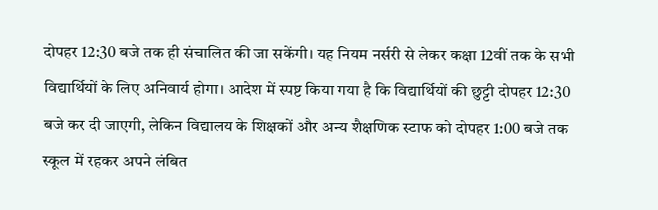दोपहर 12:30 बजे तक ही संचालित की जा सकेंगी। यह नियम नर्सरी से लेकर कक्षा 12वीं तक के सभी विद्यार्थियों के लिए अनिवार्य होगा। आदेश में स्पष्ट किया गया है कि विद्यार्थियों की छुट्टी दोपहर 12:30 बजे कर दी जाएगी, लेकिन विद्यालय के शिक्षकों और अन्य शैक्षणिक स्टाफ को दोपहर 1:00 बजे तक स्कूल में रहकर अपने लंबित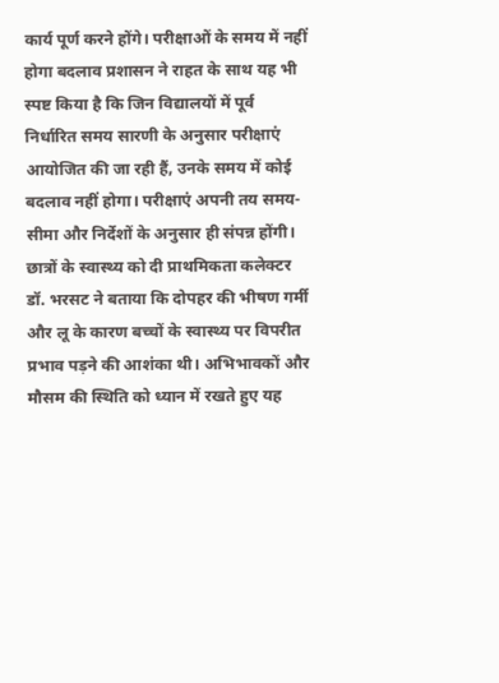कार्य पूर्ण करने होंगे। परीक्षाओं के समय में नहीं होगा बदलाव प्रशासन ने राहत के साथ यह भी स्पष्ट किया है कि जिन विद्यालयों में पूर्व निर्धारित समय सारणी के अनुसार परीक्षाएं आयोजित की जा रही हैं, उनके समय में कोई बदलाव नहीं होगा। परीक्षाएं अपनी तय समय-सीमा और निर्देशों के अनुसार ही संपन्न होंगी। छात्रों के स्वास्थ्य को दी प्राथमिकता कलेक्टर डॉ. भरसट ने बताया कि दोपहर की भीषण गर्मी और लू के कारण बच्चों के स्वास्थ्य पर विपरीत प्रभाव पड़ने की आशंका थी। अभिभावकों और मौसम की स्थिति को ध्यान में रखते हुए यह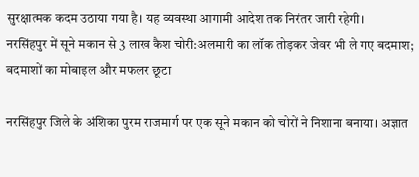सुरक्षात्मक कदम उठाया गया है। यह व्यवस्था आगामी आदेश तक निरंतर जारी रहेगी।
नरसिंहपुर में सूने मकान से 3 लाख कैश चोरी:अलमारी का लॉक तोड़कर जेवर भी ले गए बदमाश; बदमाशों का मोबाइल और मफलर छूटा

नरसिंहपुर जिले के अंशिका पुरम राजमार्ग पर एक सूने मकान को चोरों ने निशाना बनाया। अज्ञात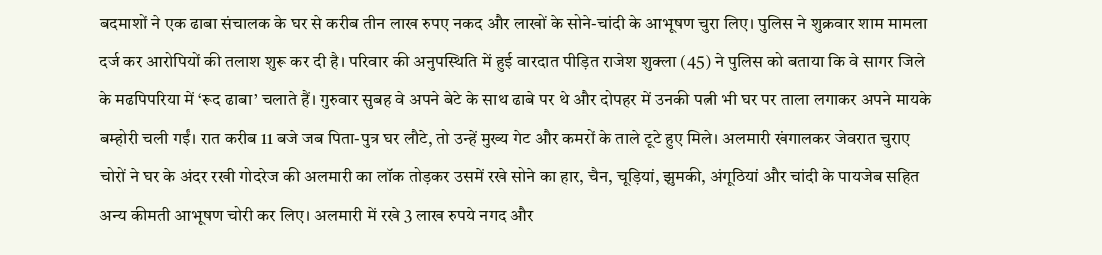बदमाशों ने एक ढाबा संचालक के घर से करीब तीन लाख रुपए नकद और लाखों के सोने-चांदी के आभूषण चुरा लिए। पुलिस ने शुक्रवार शाम मामला दर्ज कर आरोपियों की तलाश शुरू कर दी है। परिवार की अनुपस्थिति में हुई वारदात पीड़ित राजेश शुक्ला (45) ने पुलिस को बताया कि वे सागर जिले के मढपिपरिया में ‘रूद ढाबा’ चलाते हैं। गुरुवार सुबह वे अपने बेटे के साथ ढाबे पर थे और दोपहर में उनकी पत्नी भी घर पर ताला लगाकर अपने मायके बम्होरी चली गईं। रात करीब 11 बजे जब पिता-पुत्र घर लौटे, तो उन्हें मुख्य गेट और कमरों के ताले टूटे हुए मिले। अलमारी खंगालकर जेवरात चुराए चोरों ने घर के अंदर रखी गोदरेज की अलमारी का लॉक तोड़कर उसमें रखे सोने का हार, चैन, चूड़ियां, झुमकी, अंगूठियां और चांदी के पायजेब सहित अन्य कीमती आभूषण चोरी कर लिए। अलमारी में रखे 3 लाख रुपये नगद और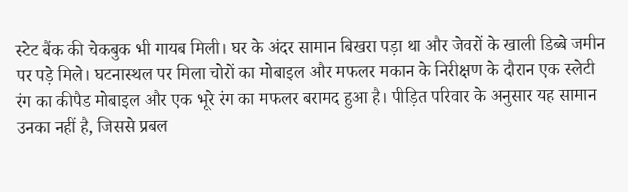स्टेट बैंक की चेकबुक भी गायब मिली। घर के अंदर सामान बिखरा पड़ा था और जेवरों के खाली डिब्बे जमीन पर पड़े मिले। घटनास्थल पर मिला चोरों का मोबाइल और मफलर मकान के निरीक्षण के दौरान एक स्लेटी रंग का कीपैड मोबाइल और एक भूरे रंग का मफलर बरामद हुआ है। पीड़ित परिवार के अनुसार यह सामान उनका नहीं है, जिससे प्रबल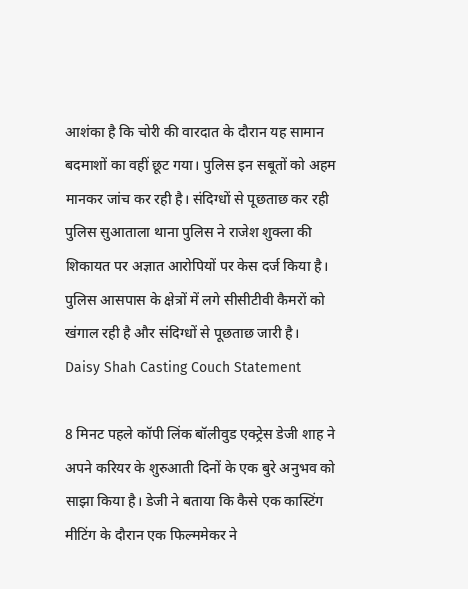आशंका है कि चोरी की वारदात के दौरान यह सामान बदमाशों का वहीं छूट गया। पुलिस इन सबूतों को अहम मानकर जांच कर रही है। संदिग्धों से पूछताछ कर रही पुलिस सुआताला थाना पुलिस ने राजेश शुक्ला की शिकायत पर अज्ञात आरोपियों पर केस दर्ज किया है। पुलिस आसपास के क्षेत्रों में लगे सीसीटीवी कैमरों को खंगाल रही है और संदिग्धों से पूछताछ जारी है।
Daisy Shah Casting Couch Statement

8 मिनट पहले कॉपी लिंक बॉलीवुड एक्ट्रेस डेजी शाह ने अपने करियर के शुरुआती दिनों के एक बुरे अनुभव को साझा किया है। डेजी ने बताया कि कैसे एक कास्टिंग मीटिंग के दौरान एक फिल्ममेकर ने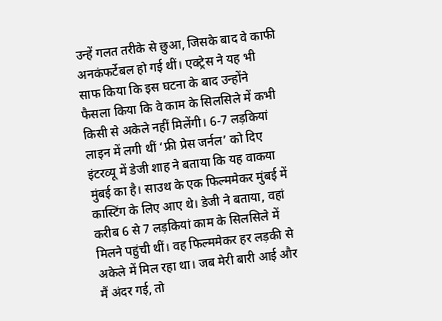उन्हें गलत तरीके से छुआ, जिसके बाद वे काफी अनकंफर्टेबल हो गई थीं। एक्ट्रेस ने यह भी साफ किया कि इस घटना के बाद उन्होंने फैसला किया कि वे काम के सिलसिले में कभी किसी से अकेले नहीं मिलेंगी। 6-7 लड़कियां लाइन में लगी थीं ‘फ्री प्रेस जर्नल’ को दिए इंटरव्यू में डेजी शाह ने बताया कि यह वाकया मुंबई का है। साउथ के एक फिल्ममेकर मुंबई में कास्टिंग के लिए आए थे। डेजी ने बताया, वहां करीब 6 से 7 लड़कियां काम के सिलसिले में मिलने पहुंची थीं। वह फिल्ममेकर हर लड़की से अकेले में मिल रहा था। जब मेरी बारी आई और मैं अंदर गई, तो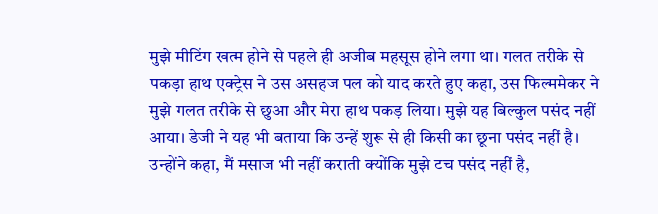मुझे मीटिंग खत्म होने से पहले ही अजीब महसूस होने लगा था। गलत तरीके से पकड़ा हाथ एक्ट्रेस ने उस असहज पल को याद करते हुए कहा, उस फिल्ममेकर ने मुझे गलत तरीके से छुआ और मेरा हाथ पकड़ लिया। मुझे यह बिल्कुल पसंद नहीं आया। डेजी ने यह भी बताया कि उन्हें शुरू से ही किसी का छूना पसंद नहीं है। उन्होंने कहा, मैं मसाज भी नहीं कराती क्योंकि मुझे टच पसंद नहीं है,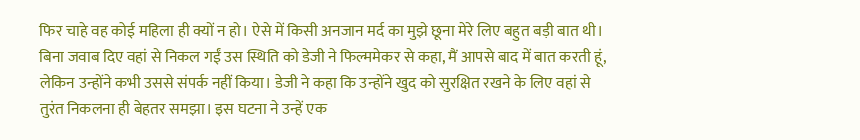फिर चाहे वह कोई महिला ही क्यों न हो। ऐसे में किसी अनजान मर्द का मुझे छूना मेरे लिए बहुत बड़ी बात थी। बिना जवाब दिए वहां से निकल गईं उस स्थिति को डेजी ने फिल्ममेकर से कहा, मैं आपसे बाद में बात करती हूं, लेकिन उन्होंने कभी उससे संपर्क नहीं किया। डेजी ने कहा कि उन्होंने खुद को सुरक्षित रखने के लिए वहां से तुरंत निकलना ही बेहतर समझा। इस घटना ने उन्हें एक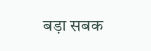बड़ा सबक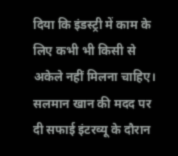दिया कि इंडस्ट्री में काम के लिए कभी भी किसी से अकेले नहीं मिलना चाहिए। सलमान खान की मदद पर दी सफाई इंटरव्यू के दौरान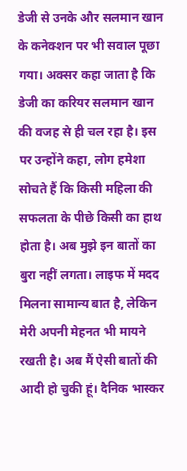डेजी से उनके और सलमान खान के कनेक्शन पर भी सवाल पूछा गया। अक्सर कहा जाता है कि डेजी का करियर सलमान खान की वजह से ही चल रहा है। इस पर उन्होंने कहा, लोग हमेशा सोचते हैं कि किसी महिला की सफलता के पीछे किसी का हाथ होता है। अब मुझे इन बातों का बुरा नहीं लगता। लाइफ में मदद मिलना सामान्य बात है, लेकिन मेरी अपनी मेहनत भी मायने रखती है। अब मैं ऐसी बातों की आदी हो चुकी हूं। दैनिक भास्कर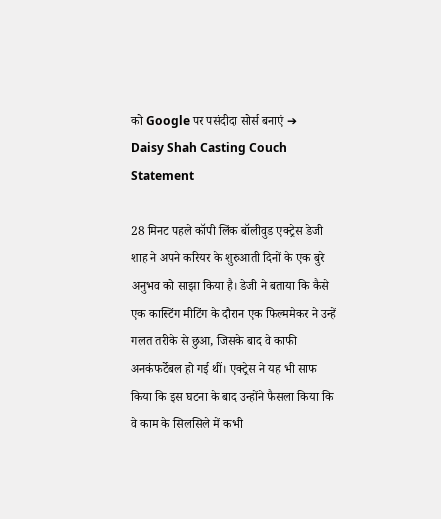को Google पर पसंदीदा सोर्स बनाएं ➔
Daisy Shah Casting Couch Statement

28 मिनट पहले कॉपी लिंक बॉलीवुड एक्ट्रेस डेजी शाह ने अपने करियर के शुरुआती दिनों के एक बुरे अनुभव को साझा किया है। डेजी ने बताया कि कैसे एक कास्टिंग मीटिंग के दौरान एक फिल्ममेकर ने उन्हें गलत तरीके से छुआ, जिसके बाद वे काफी अनकंफर्टेबल हो गई थीं। एक्ट्रेस ने यह भी साफ किया कि इस घटना के बाद उन्होंने फैसला किया कि वे काम के सिलसिले में कभी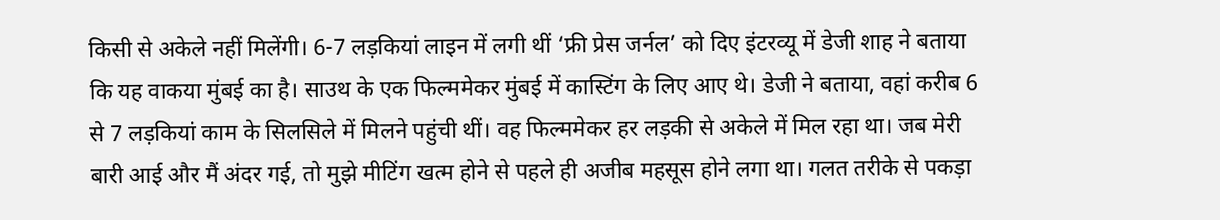किसी से अकेले नहीं मिलेंगी। 6-7 लड़कियां लाइन में लगी थीं ‘फ्री प्रेस जर्नल’ को दिए इंटरव्यू में डेजी शाह ने बताया कि यह वाकया मुंबई का है। साउथ के एक फिल्ममेकर मुंबई में कास्टिंग के लिए आए थे। डेजी ने बताया, वहां करीब 6 से 7 लड़कियां काम के सिलसिले में मिलने पहुंची थीं। वह फिल्ममेकर हर लड़की से अकेले में मिल रहा था। जब मेरी बारी आई और मैं अंदर गई, तो मुझे मीटिंग खत्म होने से पहले ही अजीब महसूस होने लगा था। गलत तरीके से पकड़ा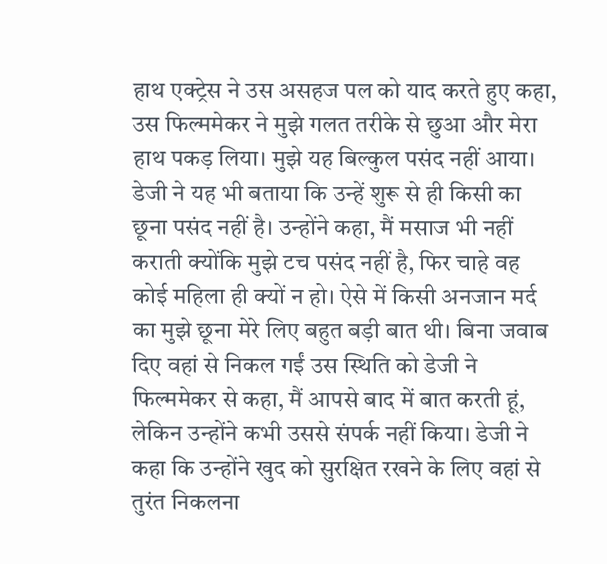हाथ एक्ट्रेस ने उस असहज पल को याद करते हुए कहा, उस फिल्ममेकर ने मुझे गलत तरीके से छुआ और मेरा हाथ पकड़ लिया। मुझे यह बिल्कुल पसंद नहीं आया। डेजी ने यह भी बताया कि उन्हें शुरू से ही किसी का छूना पसंद नहीं है। उन्होंने कहा, मैं मसाज भी नहीं कराती क्योंकि मुझे टच पसंद नहीं है, फिर चाहे वह कोई महिला ही क्यों न हो। ऐसे में किसी अनजान मर्द का मुझे छूना मेरे लिए बहुत बड़ी बात थी। बिना जवाब दिए वहां से निकल गईं उस स्थिति को डेजी ने फिल्ममेकर से कहा, मैं आपसे बाद में बात करती हूं, लेकिन उन्होंने कभी उससे संपर्क नहीं किया। डेजी ने कहा कि उन्होंने खुद को सुरक्षित रखने के लिए वहां से तुरंत निकलना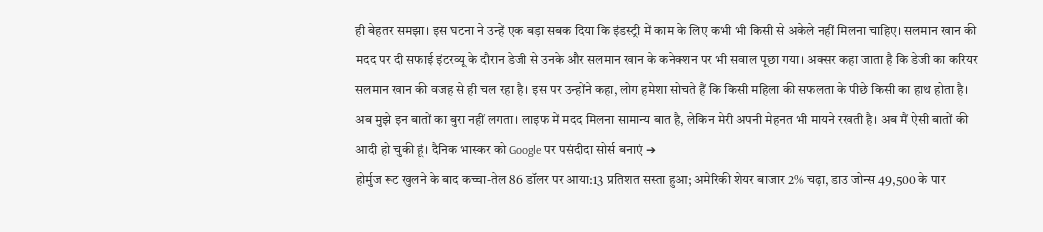ही बेहतर समझा। इस घटना ने उन्हें एक बड़ा सबक दिया कि इंडस्ट्री में काम के लिए कभी भी किसी से अकेले नहीं मिलना चाहिए। सलमान खान की मदद पर दी सफाई इंटरव्यू के दौरान डेजी से उनके और सलमान खान के कनेक्शन पर भी सवाल पूछा गया। अक्सर कहा जाता है कि डेजी का करियर सलमान खान की वजह से ही चल रहा है। इस पर उन्होंने कहा, लोग हमेशा सोचते हैं कि किसी महिला की सफलता के पीछे किसी का हाथ होता है। अब मुझे इन बातों का बुरा नहीं लगता। लाइफ में मदद मिलना सामान्य बात है, लेकिन मेरी अपनी मेहनत भी मायने रखती है। अब मैं ऐसी बातों की आदी हो चुकी हूं। दैनिक भास्कर को Google पर पसंदीदा सोर्स बनाएं ➔
होर्मुज रूट खुलने के बाद कच्चा-तेल 86 डॉलर पर आया:13 प्रतिशत सस्ता हुआ; अमेरिकी शेयर बाजार 2% चढ़ा, डाउ जोन्स 49,500 के पार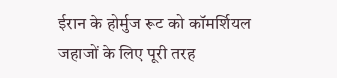ईरान के होर्मुज रूट को कॉमर्शियल जहाजों के लिए पूरी तरह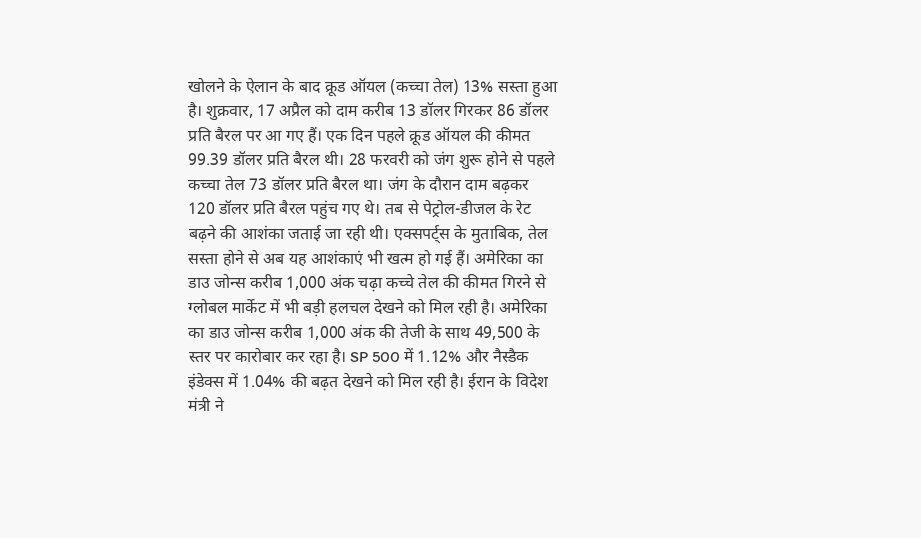खोलने के ऐलान के बाद क्रूड ऑयल (कच्चा तेल) 13% सस्ता हुआ है। शुक्रवार, 17 अप्रैल को दाम करीब 13 डॉलर गिरकर 86 डॉलर प्रति बैरल पर आ गए हैं। एक दिन पहले क्रूड ऑयल की कीमत 99.39 डॉलर प्रति बैरल थी। 28 फरवरी को जंग शुरू होने से पहले कच्चा तेल 73 डॉलर प्रति बैरल था। जंग के दौरान दाम बढ़कर 120 डॉलर प्रति बैरल पहुंच गए थे। तब से पेट्रोल-डीजल के रेट बढ़ने की आशंका जताई जा रही थी। एक्सपर्ट्स के मुताबिक, तेल सस्ता होने से अब यह आशंकाएं भी खत्म हो गई हैं। अमेरिका का डाउ जोन्स करीब 1,000 अंक चढ़ा कच्चे तेल की कीमत गिरने से ग्लोबल मार्केट में भी बड़ी हलचल देखने को मिल रही है। अमेरिका का डाउ जोन्स करीब 1,000 अंक की तेजी के साथ 49,500 के स्तर पर कारोबार कर रहा है। SP 500 में 1.12% और नैस्डैक इंडेक्स में 1.04% की बढ़त देखने को मिल रही है। ईरान के विदेश मंत्री ने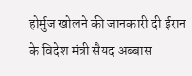होर्मुज खोलने की जानकारी दी ईरान के विदेश मंत्री सैयद अब्बास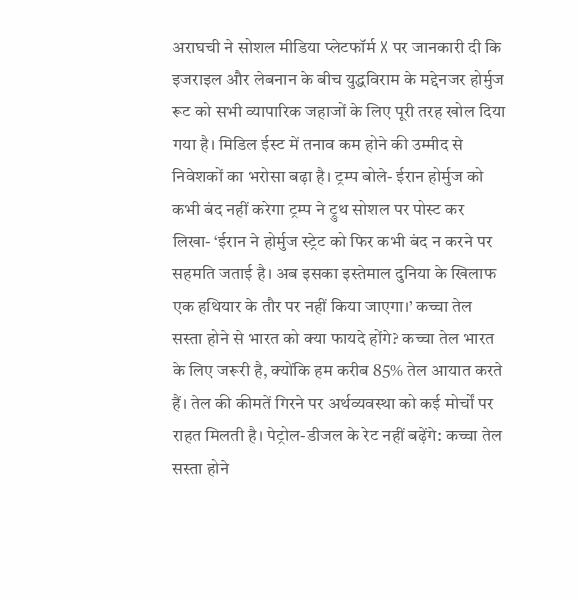अराघची ने सोशल मीडिया प्लेटफॉर्म X पर जानकारी दी कि इजराइल और लेबनान के बीच युद्धविराम के मद्देनजर होर्मुज रूट को सभी व्यापारिक जहाजों के लिए पूरी तरह खोल दिया गया है। मिडिल ईस्ट में तनाव कम होने की उम्मीद से निवेशकों का भरोसा बढ़ा है। ट्रम्प बोले- ईरान होर्मुज को कभी बंद नहीं करेगा ट्रम्प ने ट्रुथ सोशल पर पोस्ट कर लिखा- ‘ईरान ने होर्मुज स्ट्रेट को फिर कभी बंद न करने पर सहमति जताई है। अब इसका इस्तेमाल दुनिया के खिलाफ एक हथियार के तौर पर नहीं किया जाएगा।’ कच्चा तेल सस्ता होने से भारत को क्या फायदे होंगे? कच्चा तेल भारत के लिए जरूरी है, क्योंकि हम करीब 85% तेल आयात करते हैं। तेल की कीमतें गिरने पर अर्थव्यवस्था को कई मोर्चों पर राहत मिलती है। पेट्रोल-डीजल के रेट नहीं बढ़ेंगे: कच्चा तेल सस्ता होने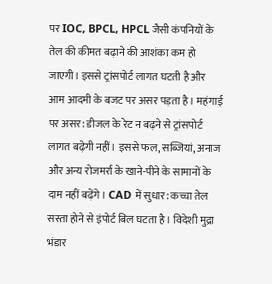पर IOC, BPCL, HPCL जैसी कंपनियों के तेल की कीमत बढ़ाने की आशंका कम हो जाएगी। इससे ट्रांसपोर्ट लागत घटती है और आम आदमी के बजट पर असर पड़ता है। महंगाई पर असर: डीजल के रेट न बढ़ने से ट्रांसपोर्ट लागत बढ़ेगी नहीं। इससे फल, सब्जियां, अनाज और अन्य रोजमर्रा के खाने-पीने के सामानों के दाम नहीं बढ़ेंगे। CAD में सुधार: कच्चा तेल सस्ता होने से इंपोर्ट बिल घटता है। विदेशी मुद्रा भंडार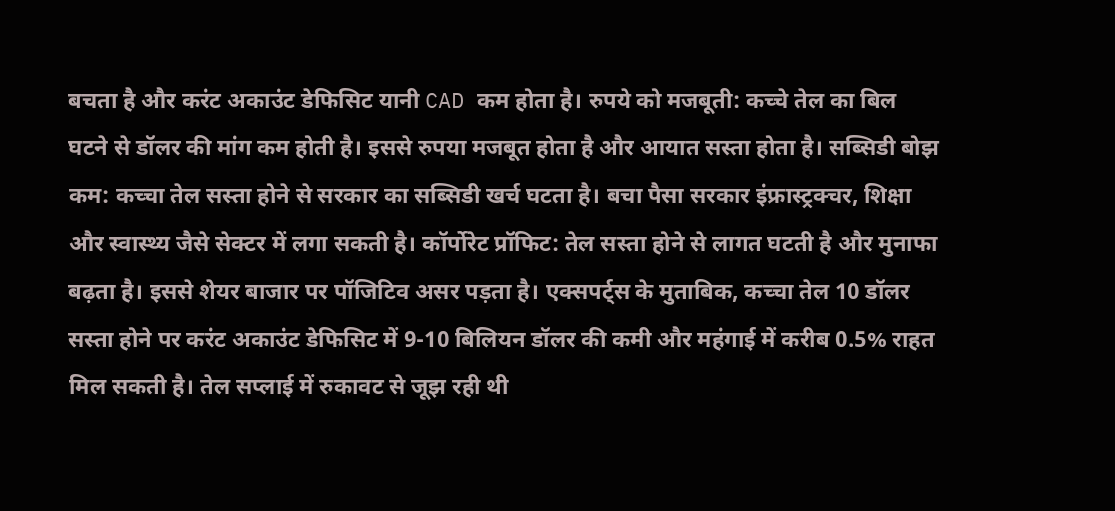बचता है और करंट अकाउंट डेफिसिट यानी CAD कम होता है। रुपये को मजबूती: कच्चे तेल का बिल घटने से डॉलर की मांग कम होती है। इससे रुपया मजबूत होता है और आयात सस्ता होता है। सब्सिडी बोझ कम: कच्चा तेल सस्ता होने से सरकार का सब्सिडी खर्च घटता है। बचा पैसा सरकार इंफ्रास्ट्रक्चर, शिक्षा और स्वास्थ्य जैसे सेक्टर में लगा सकती है। कॉर्पोरेट प्रॉफिट: तेल सस्ता होने से लागत घटती है और मुनाफा बढ़ता है। इससे शेयर बाजार पर पॉजिटिव असर पड़ता है। एक्सपर्ट्स के मुताबिक, कच्चा तेल 10 डॉलर सस्ता होने पर करंट अकाउंट डेफिसिट में 9-10 बिलियन डॉलर की कमी और महंगाई में करीब 0.5% राहत मिल सकती है। तेल सप्लाई में रुकावट से जूझ रही थी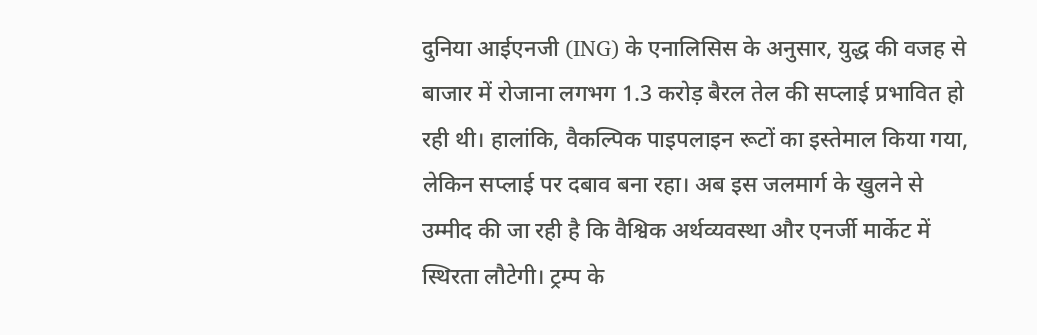दुनिया आईएनजी (ING) के एनालिसिस के अनुसार, युद्ध की वजह से बाजार में रोजाना लगभग 1.3 करोड़ बैरल तेल की सप्लाई प्रभावित हो रही थी। हालांकि, वैकल्पिक पाइपलाइन रूटों का इस्तेमाल किया गया, लेकिन सप्लाई पर दबाव बना रहा। अब इस जलमार्ग के खुलने से उम्मीद की जा रही है कि वैश्विक अर्थव्यवस्था और एनर्जी मार्केट में स्थिरता लौटेगी। ट्रम्प के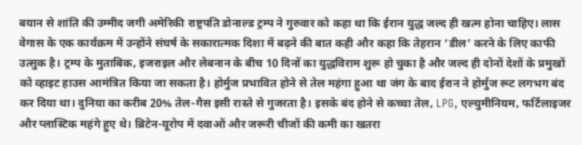बयान से शांति की उम्मीद जगी अमेरिकी राष्ट्रपति डोनाल्ड ट्रम्प ने गुरुवार को कहा था कि ईरान युद्ध जल्द ही खत्म होना चाहिए। लास वेगास के एक कार्यक्रम में उन्होंने संघर्ष के सकारात्मक दिशा में बढ़ने की बात कही और कहा कि तेहरान ‘डील’ करने के लिए काफी उत्सुक है। ट्रम्प के मुताबिक, इजराइल और लेबनान के बीच 10 दिनों का युद्धविराम शुरू हो चुका है और जल्द ही दोनों देशों के प्रमुखों को व्हाइट हाउस आमंत्रित किया जा सकता है। होर्मुज प्रभावित होने से तेल महंगा हुआ था जंग के बाद ईरान ने होर्मुज रूट लगभग बंद कर दिया था। दुनिया का करीब 20% तेल-गैस इसी रास्ते से गुजरता है। इसके बंद होने से कच्चा तेल, LPG, एल्युमीनियम, फर्टिलाइजर और प्लास्टिक महंगे हुए थे। ब्रिटेन-यूरोप में दवाओं और जरूरी चीजों की कमी का खतरा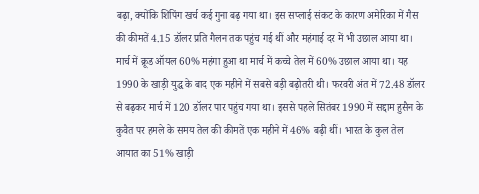बढ़ा, क्योंकि शिपिंग खर्च कई गुना बढ़ गया था। इस सप्लाई संकट के कारण अमेरिका में गैस की कीमतें 4.15 डॉलर प्रति गैलन तक पहुंच गई थीं और महंगाई दर में भी उछाल आया था। मार्च में क्रूड ऑयल 60% महंगा हुआ था मार्च में कच्चे तेल में 60% उछाल आया था। यह 1990 के खाड़ी युद्ध के बाद एक महीने में सबसे बड़ी बढ़ोतरी थी। फरवरी अंत में 72.48 डॉलर से बढ़कर मार्च में 120 डॉलर पार पहुंच गया था। इससे पहले सितंबर 1990 में सद्दाम हुसैन के कुवैत पर हमले के समय तेल की कीमतें एक महीने में 46% बढ़ी थीं। भारत के कुल तेल आयात का 51% खाड़ी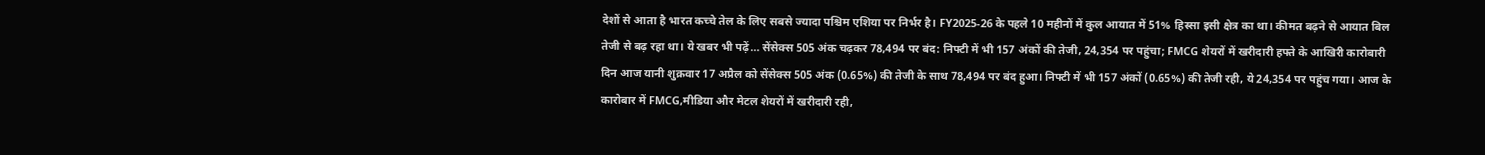देशों से आता है भारत कच्चे तेल के लिए सबसे ज्यादा पश्चिम एशिया पर निर्भर है। FY2025-26 के पहले 10 महीनों में कुल आयात में 51% हिस्सा इसी क्षेत्र का था। कीमत बढ़ने से आयात बिल तेजी से बढ़ रहा था। ये खबर भी पढ़ें… सेंसेक्स 505 अंक चढ़कर 78,494 पर बंद: निफ्टी में भी 157 अंकों की तेजी, 24,354 पर पहुंचा; FMCG शेयरों में खरीदारी हफ्ते के आखिरी कारोबारी दिन आज यानी शुक्रवार 17 अप्रैल को सेंसेक्स 505 अंक (0.65%) की तेजी के साथ 78,494 पर बंद हुआ। निफ्टी में भी 157 अंकों (0.65%) की तेजी रही, ये 24,354 पर पहुंच गया। आज के कारोबार में FMCG,मीडिया और मेटल शेयरों में खरीदारी रही,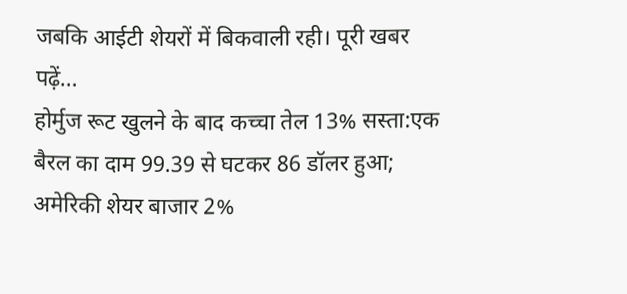जबकि आईटी शेयरों में बिकवाली रही। पूरी खबर पढ़ें…
होर्मुज रूट खुलने के बाद कच्चा तेल 13% सस्ता:एक बैरल का दाम 99.39 से घटकर 86 डॉलर हुआ; अमेरिकी शेयर बाजार 2%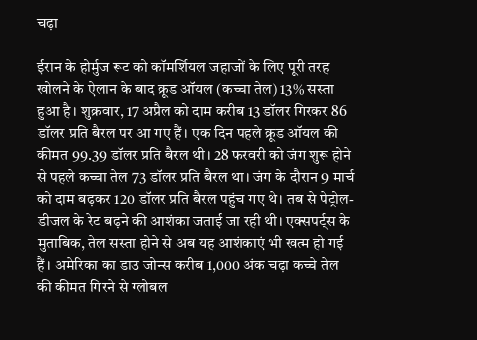चढ़ा

ईरान के होर्मुज रूट को कॉमर्शियल जहाजों के लिए पूरी तरह खोलने के ऐलान के बाद क्रूड ऑयल (कच्चा तेल) 13% सस्ता हुआ है। शुक्रवार, 17 अप्रैल को दाम करीब 13 डॉलर गिरकर 86 डॉलर प्रति बैरल पर आ गए हैं। एक दिन पहले क्रूड ऑयल की कीमत 99.39 डॉलर प्रति बैरल थी। 28 फरवरी को जंग शुरू होने से पहले कच्चा तेल 73 डॉलर प्रति बैरल था। जंग के दौरान 9 मार्च को दाम बढ़कर 120 डॉलर प्रति बैरल पहुंच गए थे। तब से पेट्रोल-डीजल के रेट बढ़ने की आशंका जताई जा रही थी। एक्सपर्ट्स के मुताबिक, तेल सस्ता होने से अब यह आशंकाएं भी खत्म हो गई हैं। अमेरिका का डाउ जोन्स करीब 1,000 अंक चढ़ा कच्चे तेल की कीमत गिरने से ग्लोबल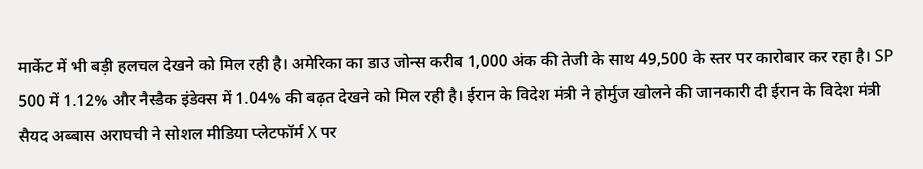मार्केट में भी बड़ी हलचल देखने को मिल रही है। अमेरिका का डाउ जोन्स करीब 1,000 अंक की तेजी के साथ 49,500 के स्तर पर कारोबार कर रहा है। SP 500 में 1.12% और नैस्डैक इंडेक्स में 1.04% की बढ़त देखने को मिल रही है। ईरान के विदेश मंत्री ने होर्मुज खोलने की जानकारी दी ईरान के विदेश मंत्री सैयद अब्बास अराघची ने सोशल मीडिया प्लेटफॉर्म X पर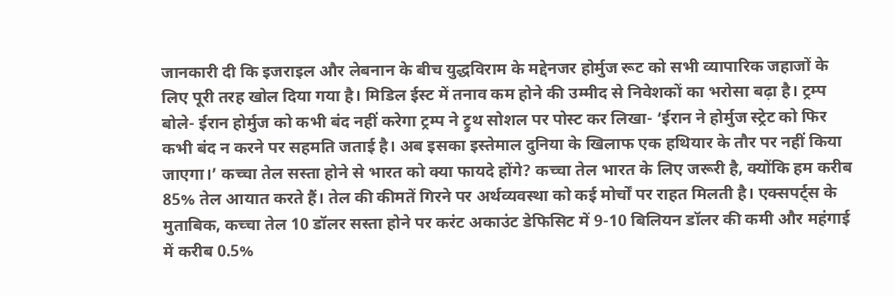जानकारी दी कि इजराइल और लेबनान के बीच युद्धविराम के मद्देनजर होर्मुज रूट को सभी व्यापारिक जहाजों के लिए पूरी तरह खोल दिया गया है। मिडिल ईस्ट में तनाव कम होने की उम्मीद से निवेशकों का भरोसा बढ़ा है। ट्रम्प बोले- ईरान होर्मुज को कभी बंद नहीं करेगा ट्रम्प ने ट्रुथ सोशल पर पोस्ट कर लिखा- ‘ईरान ने होर्मुज स्ट्रेट को फिर कभी बंद न करने पर सहमति जताई है। अब इसका इस्तेमाल दुनिया के खिलाफ एक हथियार के तौर पर नहीं किया जाएगा।’ कच्चा तेल सस्ता होने से भारत को क्या फायदे होंगे? कच्चा तेल भारत के लिए जरूरी है, क्योंकि हम करीब 85% तेल आयात करते हैं। तेल की कीमतें गिरने पर अर्थव्यवस्था को कई मोर्चों पर राहत मिलती है। एक्सपर्ट्स के मुताबिक, कच्चा तेल 10 डॉलर सस्ता होने पर करंट अकाउंट डेफिसिट में 9-10 बिलियन डॉलर की कमी और महंगाई में करीब 0.5%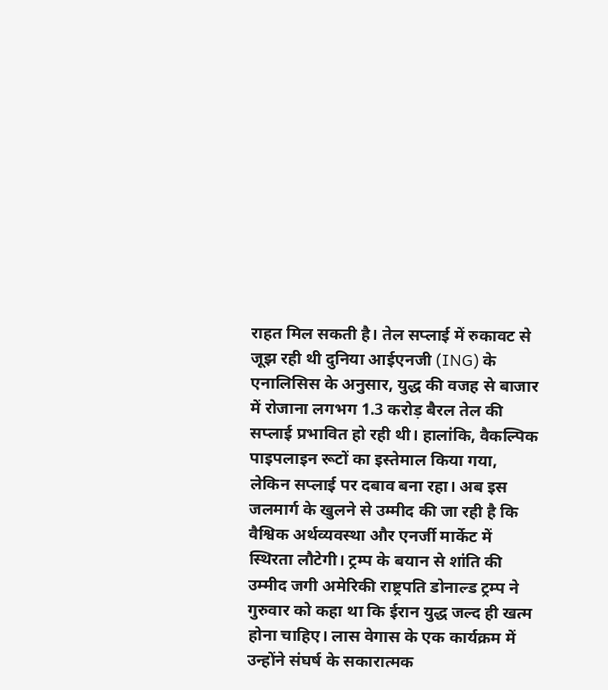राहत मिल सकती है। तेल सप्लाई में रुकावट से जूझ रही थी दुनिया आईएनजी (ING) के एनालिसिस के अनुसार, युद्ध की वजह से बाजार में रोजाना लगभग 1.3 करोड़ बैरल तेल की सप्लाई प्रभावित हो रही थी। हालांकि, वैकल्पिक पाइपलाइन रूटों का इस्तेमाल किया गया, लेकिन सप्लाई पर दबाव बना रहा। अब इस जलमार्ग के खुलने से उम्मीद की जा रही है कि वैश्विक अर्थव्यवस्था और एनर्जी मार्केट में स्थिरता लौटेगी। ट्रम्प के बयान से शांति की उम्मीद जगी अमेरिकी राष्ट्रपति डोनाल्ड ट्रम्प ने गुरुवार को कहा था कि ईरान युद्ध जल्द ही खत्म होना चाहिए। लास वेगास के एक कार्यक्रम में उन्होंने संघर्ष के सकारात्मक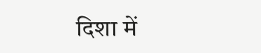दिशा में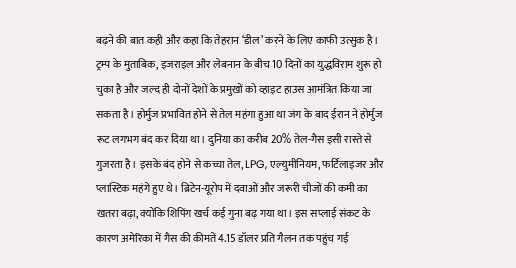बढ़ने की बात कही और कहा कि तेहरान ‘डील’ करने के लिए काफी उत्सुक है। ट्रम्प के मुताबिक, इजराइल और लेबनान के बीच 10 दिनों का युद्धविराम शुरू हो चुका है और जल्द ही दोनों देशों के प्रमुखों को व्हाइट हाउस आमंत्रित किया जा सकता है। होर्मुज प्रभावित होने से तेल महंगा हुआ था जंग के बाद ईरान ने होर्मुज रूट लगभग बंद कर दिया था। दुनिया का करीब 20% तेल-गैस इसी रास्ते से गुजरता है। इसके बंद होने से कच्चा तेल, LPG, एल्युमीनियम, फर्टिलाइजर और प्लास्टिक महंगे हुए थे। ब्रिटेन-यूरोप में दवाओं और जरूरी चीजों की कमी का खतरा बढ़ा, क्योंकि शिपिंग खर्च कई गुना बढ़ गया था। इस सप्लाई संकट के कारण अमेरिका में गैस की कीमतें 4.15 डॉलर प्रति गैलन तक पहुंच गई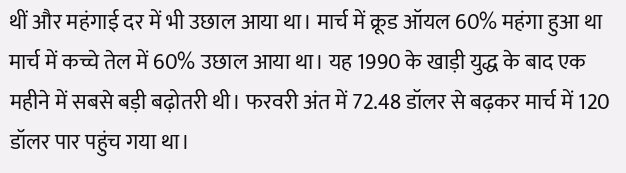थीं और महंगाई दर में भी उछाल आया था। मार्च में क्रूड ऑयल 60% महंगा हुआ था मार्च में कच्चे तेल में 60% उछाल आया था। यह 1990 के खाड़ी युद्ध के बाद एक महीने में सबसे बड़ी बढ़ोतरी थी। फरवरी अंत में 72.48 डॉलर से बढ़कर मार्च में 120 डॉलर पार पहुंच गया था।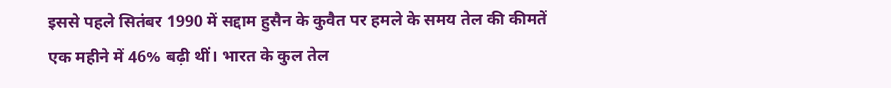इससे पहले सितंबर 1990 में सद्दाम हुसैन के कुवैत पर हमले के समय तेल की कीमतें एक महीने में 46% बढ़ी थीं। भारत के कुल तेल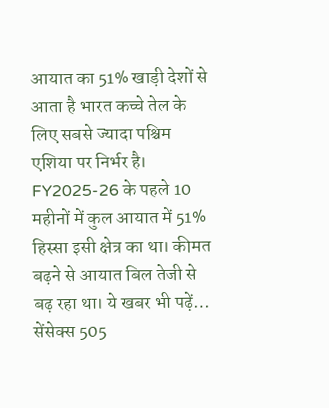आयात का 51% खाड़ी देशों से आता है भारत कच्चे तेल के लिए सबसे ज्यादा पश्चिम एशिया पर निर्भर है। FY2025-26 के पहले 10 महीनों में कुल आयात में 51% हिस्सा इसी क्षेत्र का था। कीमत बढ़ने से आयात बिल तेजी से बढ़ रहा था। ये खबर भी पढ़ें… सेंसेक्स 505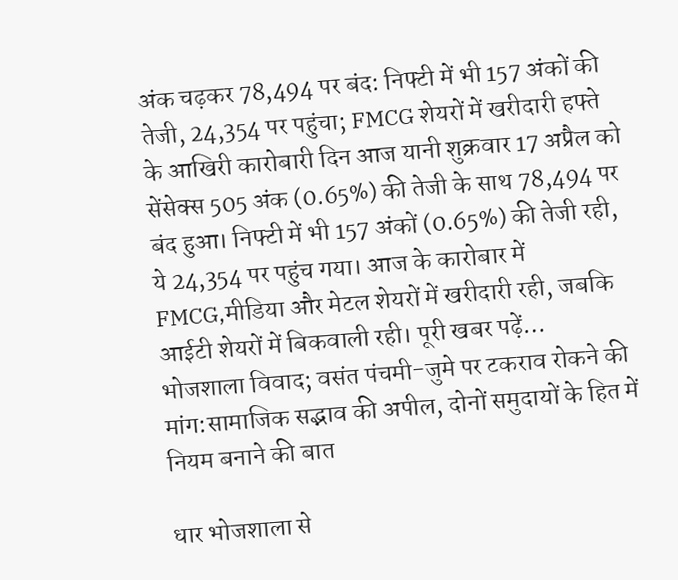अंक चढ़कर 78,494 पर बंद: निफ्टी में भी 157 अंकों की तेजी, 24,354 पर पहुंचा; FMCG शेयरों में खरीदारी हफ्ते के आखिरी कारोबारी दिन आज यानी शुक्रवार 17 अप्रैल को सेंसेक्स 505 अंक (0.65%) की तेजी के साथ 78,494 पर बंद हुआ। निफ्टी में भी 157 अंकों (0.65%) की तेजी रही, ये 24,354 पर पहुंच गया। आज के कारोबार में FMCG,मीडिया और मेटल शेयरों में खरीदारी रही, जबकि आईटी शेयरों में बिकवाली रही। पूरी खबर पढ़ें…
भोजशाला विवाद; वसंत पंचमी-जुमे पर टकराव रोकने की मांग:सामाजिक सद्भाव की अपील, दोनों समुदायों के हित में नियम बनाने की बात

धार भोजशाला से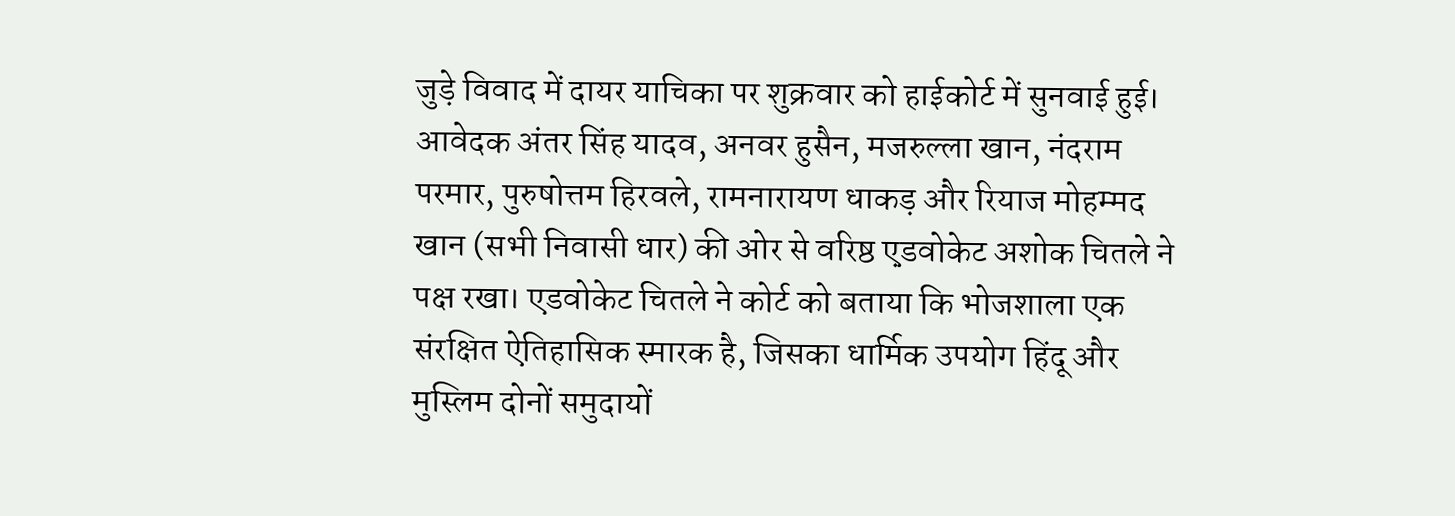जुड़े विवाद में दायर याचिका पर शुक्रवार को हाईकोर्ट में सुनवाई हुई। आवेदक अंतर सिंह यादव, अनवर हुसैन, मजरुल्ला खान, नंदराम परमार, पुरुषोत्तम हिरवले, रामनारायण धाकड़ और रियाज मोहम्मद खान (सभी निवासी धार) की ओर से वरिष्ठ ए़डवोकेट अशोक चितले ने पक्ष रखा। एडवोकेट चितले ने कोर्ट को बताया कि भोजशाला एक संरक्षित ऐतिहासिक स्मारक है, जिसका धार्मिक उपयोग हिंदू और मुस्लिम दोनों समुदायों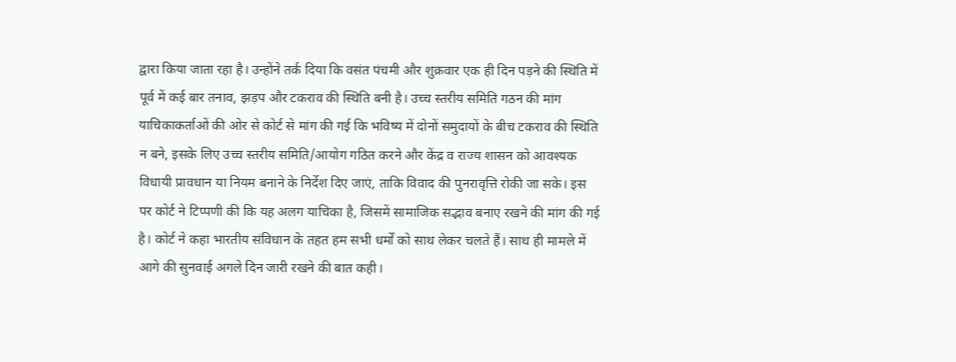द्वारा किया जाता रहा है। उन्होंने तर्क दिया कि वसंत पंचमी और शुक्रवार एक ही दिन पड़ने की स्थिति में पूर्व में कई बार तनाव, झड़प और टकराव की स्थिति बनी है। उच्च स्तरीय समिति गठन की मांग याचिकाकर्ताओं की ओर से कोर्ट से मांग की गई कि भविष्य में दोनों समुदायों के बीच टकराव की स्थिति न बने, इसके लिए उच्च स्तरीय समिति/आयोग गठित करने और केंद्र व राज्य शासन को आवश्यक विधायी प्रावधान या नियम बनाने के निर्देश दिए जाएं, ताकि विवाद की पुनरावृत्ति रोकी जा सके। इस पर कोर्ट ने टिप्पणी की कि यह अलग याचिका है, जिसमें सामाजिक सद्भाव बनाए रखने की मांग की गई है। कोर्ट ने कहा भारतीय संविधान के तहत हम सभी धर्मों को साथ लेकर चलते हैं। साथ ही मामले में आगे की सुनवाई अगले दिन जारी रखने की बात कही।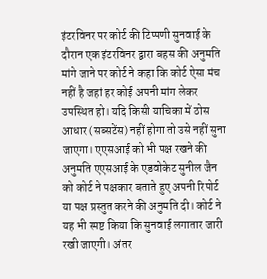इंटरविनर पर कोर्ट की टिप्पणी सुनवाई के दौरान एक इंटरविनर द्वारा बहस की अनुमति मांगे जाने पर कोर्ट ने कहा कि कोर्ट ऐसा मंच नहीं है जहां हर कोई अपनी मांग लेकर उपस्थित हो। यदि किसी याचिका में ठोस आधार (सब्सटेंस) नहीं होगा तो उसे नहीं सुना जाएगा। एएसआई को भी पक्ष रखने की अनुमति एएसआई के एडवोकेट सुनील जैन को कोर्ट ने पक्षकार बताते हुए अपनी रिपोर्ट या पक्ष प्रस्तुत करने की अनुमति दी। कोर्ट ने यह भी स्पष्ट किया कि सुनवाई लगातार जारी रखी जाएगी। अंतर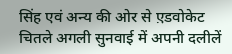सिंह एवं अन्य की ओर से ए़डवोकेट चितले अगली सुनवाई में अपनी दलीलें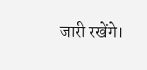जारी रखेंगे।